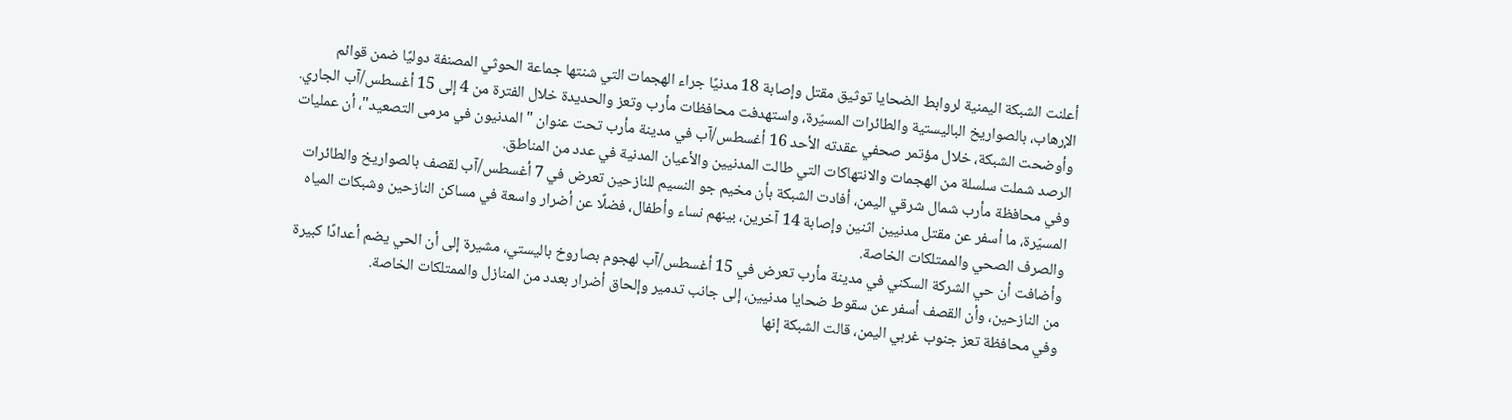أعلنت الشبكة اليمنية لروابط الضحايا توثيق مقتل وإصابة 18 مدنيًا جراء الهجمات التي شنتها جماعة الحوثي المصنفة دوليًا ضمن قوائم الإرهاب، بالصواريخ الباليستية والطائرات المسيّرة، واستهدفت محافظات مأرب وتعز والحديدة خلال الفترة من 4 إلى 15 أغسطس/آب الجاري.
وأوضحت الشبكة، خلال مؤتمر صحفي عقدته الأحد 16 أغسطس/آب في مدينة مأرب تحت عنوان "المدنيون في مرمى التصعيد"، أن عمليات الرصد شملت سلسلة من الهجمات والانتهاكات التي طالت المدنيين والأعيان المدنية في عدد من المناطق.
وفي محافظة مأرب شمال شرقي اليمن، أفادت الشبكة بأن مخيم جو النسيم للنازحين تعرض في 7 أغسطس/آب لقصف بالصواريخ والطائرات المسيّرة، ما أسفر عن مقتل مدنيين اثنين وإصابة 14 آخرين، بينهم نساء وأطفال، فضلًا عن أضرار واسعة في مساكن النازحين وشبكات المياه والصرف الصحي والممتلكات الخاصة.
وأضافت أن حي الشركة السكني في مدينة مأرب تعرض في 15 أغسطس/آب لهجوم بصاروخ باليستي، مشيرة إلى أن الحي يضم أعدادًا كبيرة من النازحين، وأن القصف أسفر عن سقوط ضحايا مدنيين، إلى جانب تدمير وإلحاق أضرار بعدد من المنازل والممتلكات الخاصة.
وفي محافظة تعز جنوب غربي اليمن، قالت الشبكة إنها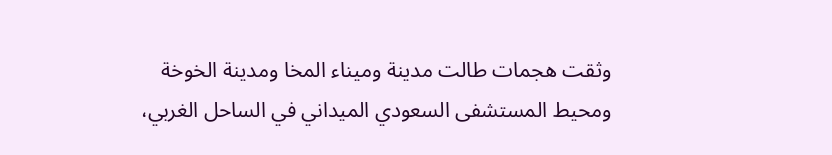وثقت هجمات طالت مدينة وميناء المخا ومدينة الخوخة ومحيط المستشفى السعودي الميداني في الساحل الغربي،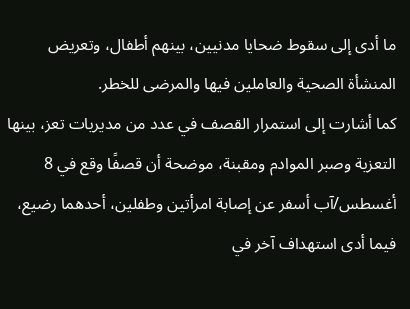ما أدى إلى سقوط ضحايا مدنيين، بينهم أطفال، وتعريض المنشأة الصحية والعاملين فيها والمرضى للخطر.
كما أشارت إلى استمرار القصف في عدد من مديريات تعز، بينها التعزية وصبر الموادم ومقبنة، موضحة أن قصفًا وقع في 8 أغسطس/آب أسفر عن إصابة امرأتين وطفلين، أحدهما رضيع، فيما أدى استهداف آخر في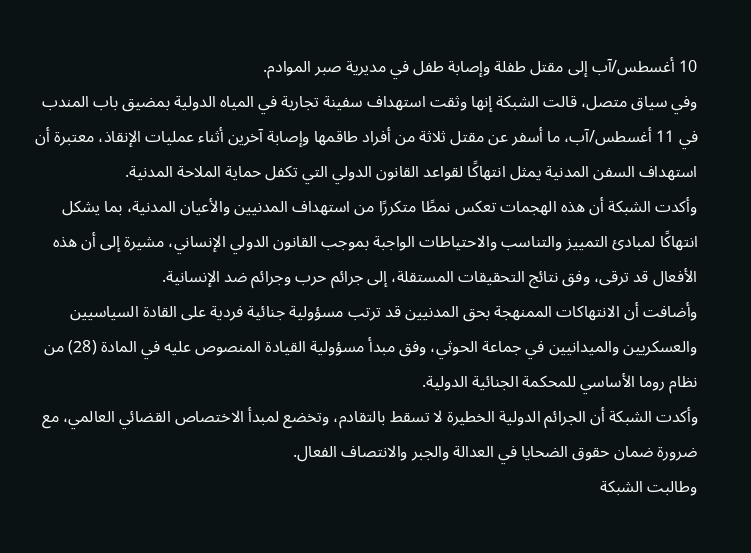10 أغسطس/آب إلى مقتل طفلة وإصابة طفل في مديرية صبر الموادم.
وفي سياق متصل، قالت الشبكة إنها وثقت استهداف سفينة تجارية في المياه الدولية بمضيق باب المندب في 11 أغسطس/آب، ما أسفر عن مقتل ثلاثة من أفراد طاقمها وإصابة آخرين أثناء عمليات الإنقاذ، معتبرة أن استهداف السفن المدنية يمثل انتهاكًا لقواعد القانون الدولي التي تكفل حماية الملاحة المدنية.
وأكدت الشبكة أن هذه الهجمات تعكس نمطًا متكررًا من استهداف المدنيين والأعيان المدنية، بما يشكل انتهاكًا لمبادئ التمييز والتناسب والاحتياطات الواجبة بموجب القانون الدولي الإنساني، مشيرة إلى أن هذه الأفعال قد ترقى، وفق نتائج التحقيقات المستقلة، إلى جرائم حرب وجرائم ضد الإنسانية.
وأضافت أن الانتهاكات الممنهجة بحق المدنيين قد ترتب مسؤولية جنائية فردية على القادة السياسيين والعسكريين والميدانيين في جماعة الحوثي، وفق مبدأ مسؤولية القيادة المنصوص عليه في المادة (28) من نظام روما الأساسي للمحكمة الجنائية الدولية.
وأكدت الشبكة أن الجرائم الدولية الخطيرة لا تسقط بالتقادم، وتخضع لمبدأ الاختصاص القضائي العالمي، مع ضرورة ضمان حقوق الضحايا في العدالة والجبر والانتصاف الفعال.
وطالبت الشبكة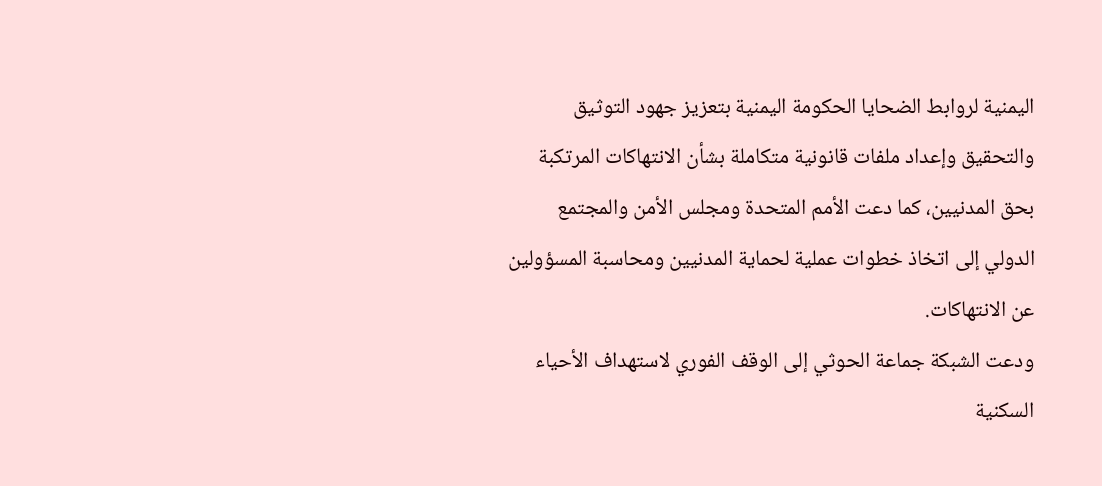اليمنية لروابط الضحايا الحكومة اليمنية بتعزيز جهود التوثيق والتحقيق وإعداد ملفات قانونية متكاملة بشأن الانتهاكات المرتكبة بحق المدنيين، كما دعت الأمم المتحدة ومجلس الأمن والمجتمع الدولي إلى اتخاذ خطوات عملية لحماية المدنيين ومحاسبة المسؤولين عن الانتهاكات.
ودعت الشبكة جماعة الحوثي إلى الوقف الفوري لاستهداف الأحياء السكنية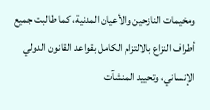ومخيمات النازحين والأعيان المدنية، كما طالبت جميع أطراف النزاع بالالتزام الكامل بقواعد القانون الدولي الإنساني، وتحييد المنشآت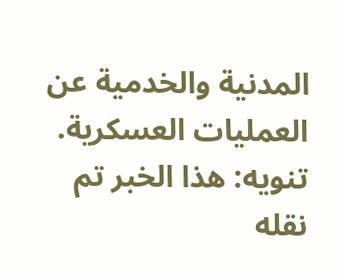المدنية والخدمية عن العمليات العسكرية.
تنويه: هذا الخبر تم نقله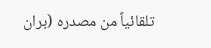تلقائياً من مصدره (بران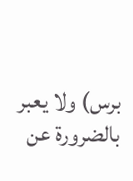برس) ولا يعبر بالضرورة عن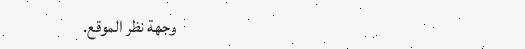وجهة نظر الموقع.